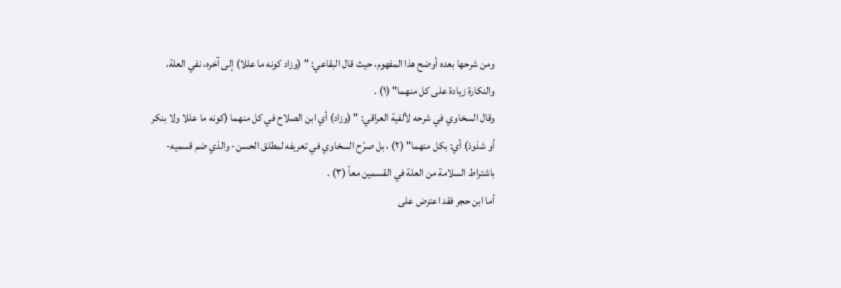ومن شرحها بعده أوضح هذا المفهوم، حيث قال البقاعي: " (وزاد كونه ما عللا) إلى آخره، نفي العلة، والنكارة زيادة على كل منهما" (١) .
وقال السخاوي في شرحه لألفية العراقي: " (وزاد) أي ابن الصلاح في كل منهما (كونه ما عللا ولا بنكر أو شذوذ) أي: بكل منهما" (٢) ، بل صرّح السخاوي في تعريفه لمطلق الحسن- والذي ضم قسميه- باشتراط السلامة من العلة في القسمين معاً (٣) .
أما ابن حجر فقد اعترض على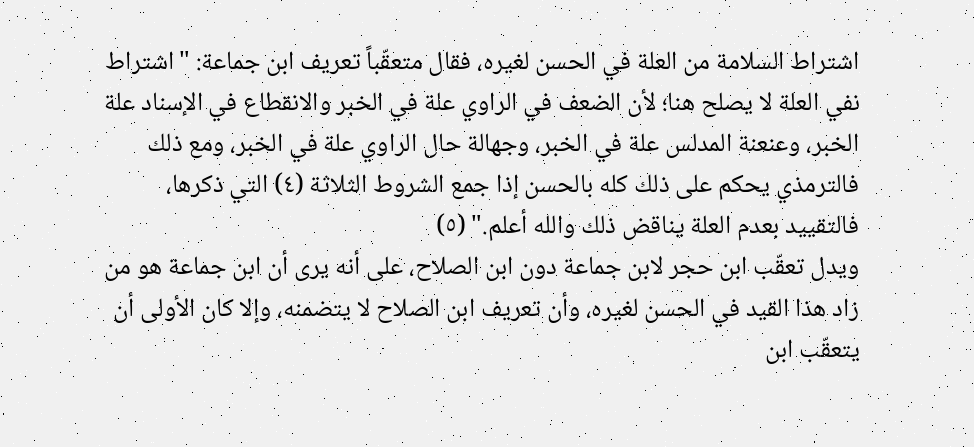اشتراط السلامة من العلة في الحسن لغيره، فقال متعقّباً تعريف ابن جماعة: "اشتراط نفي العلة لا يصلح هنا؛ لأن الضعف في الراوي علة في الخبر والانقطاع في الإسناد علة الخبر، وعنعنة المدلس علة في الخبر، وجهالة حال الراوي علة في الخبر، ومع ذلك فالترمذي يحكم على ذلك كله بالحسن إذا جمع الشروط الثلاثة (٤) التي ذكرها، فالتقييد بعدم العلة يناقض ذلك والله أعلم." (٥)
ويدل تعقّب ابن حجر لابن جماعة دون ابن الصلاح، على أنه يرى أن ابن جماعة هو من زاد هذا القيد في الحسن لغيره، وأن تعريف ابن الصلاح لا يتضمنه، وإلا كان الأولى أن يتعقّب ابن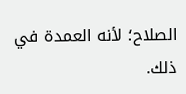الصلاح؛ لأنه العمدة في ذلك.